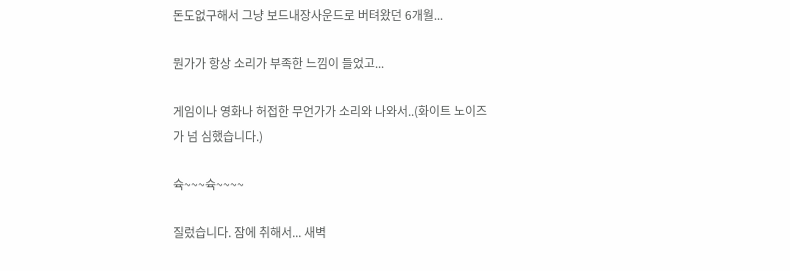돈도없구해서 그냥 보드내장사운드로 버텨왔던 6개월...

뭔가가 항상 소리가 부족한 느낌이 들었고...

게임이나 영화나 허접한 무언가가 소리와 나와서..(화이트 노이즈가 넘 심했습니다.)

슉~~~슉~~~~

질렀습니다. 잠에 취해서... 새벽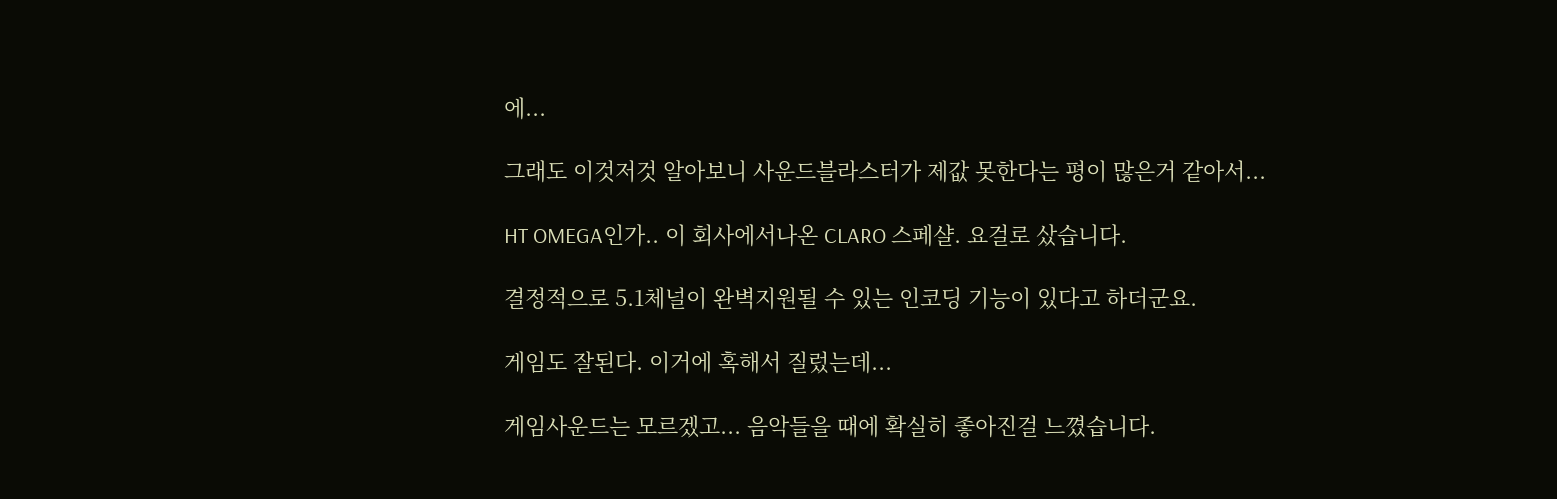에...

그래도 이것저것 알아보니 사운드블라스터가 제값 못한다는 평이 많은거 같아서...

HT OMEGA인가.. 이 회사에서나온 CLARO 스페샬. 요걸로 샀습니다.

결정적으로 5.1체널이 완벽지원될 수 있는 인코딩 기능이 있다고 하더군요.

게임도 잘된다. 이거에 혹해서 질렀는데...

게임사운드는 모르겠고... 음악들을 때에 확실히 좋아진걸 느꼈습니다.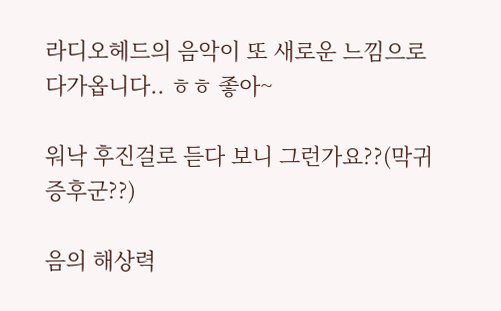라디오헤드의 음악이 또 새로운 느낌으로 다가옵니다.. ㅎㅎ 좋아~

워낙 후진걸로 듣다 보니 그런가요??(막귀증후군??)

음의 해상력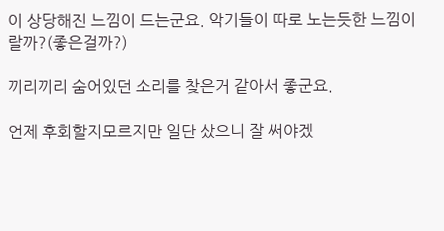이 상당해진 느낌이 드는군요. 악기들이 따로 노는듯한 느낌이랄까?(좋은걸까?)

끼리끼리 숨어있던 소리를 찾은거 같아서 좋군요.

언제 후회할지모르지만 일단 샀으니 잘 써야겠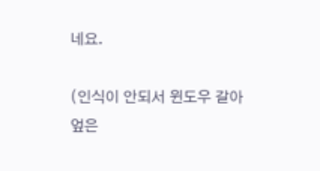네요.

(인식이 안되서 윈도우 갈아엎은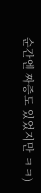순간엔 짜증도 있었지만 ㅋㅋ)